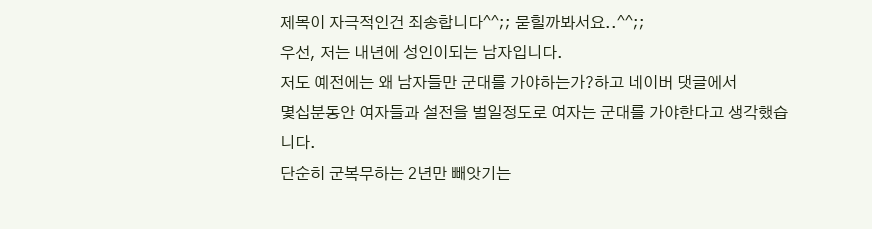제목이 자극적인건 죄송합니다^^;; 묻힐까봐서요..^^;;
우선, 저는 내년에 성인이되는 남자입니다.
저도 예전에는 왜 남자들만 군대를 가야하는가?하고 네이버 댓글에서
몇십분동안 여자들과 설전을 벌일정도로 여자는 군대를 가야한다고 생각했습니다.
단순히 군복무하는 2년만 빼앗기는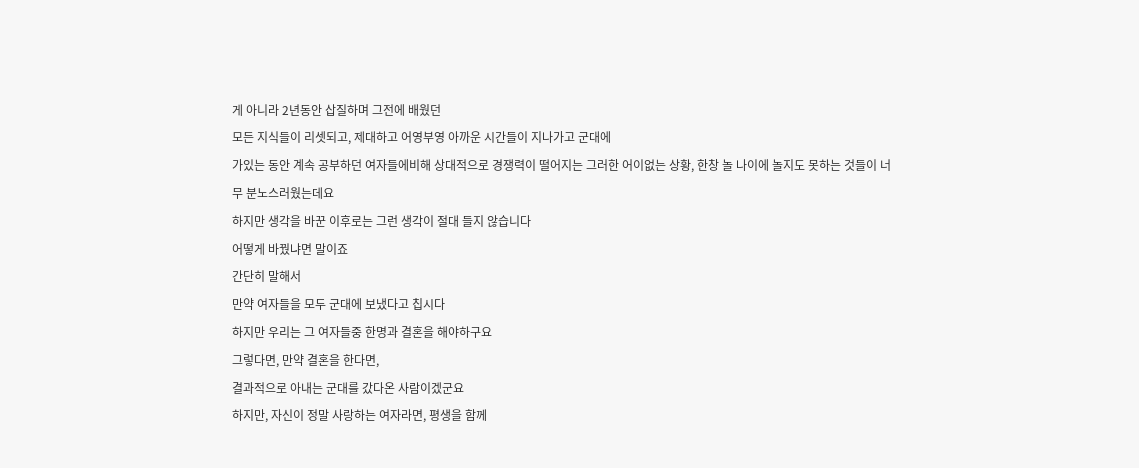게 아니라 2년동안 삽질하며 그전에 배웠던
모든 지식들이 리셋되고, 제대하고 어영부영 아까운 시간들이 지나가고 군대에
가있는 동안 계속 공부하던 여자들에비해 상대적으로 경쟁력이 떨어지는 그러한 어이없는 상황, 한창 놀 나이에 놀지도 못하는 것들이 너무 분노스러웠는데요
하지만 생각을 바꾼 이후로는 그런 생각이 절대 들지 않습니다
어떻게 바꿨냐면 말이죠
간단히 말해서
만약 여자들을 모두 군대에 보냈다고 칩시다
하지만 우리는 그 여자들중 한명과 결혼을 해야하구요
그렇다면, 만약 결혼을 한다면,
결과적으로 아내는 군대를 갔다온 사람이겠군요
하지만, 자신이 정말 사랑하는 여자라면, 평생을 함께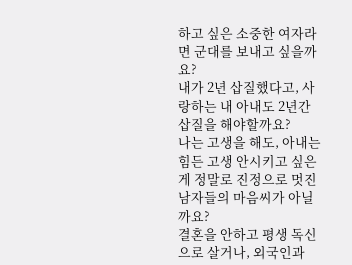하고 싶은 소중한 여자라면 군대를 보내고 싶을까요?
내가 2년 삽질했다고, 사랑하는 내 아내도 2년간 삽질을 해야할까요?
나는 고생을 해도, 아내는 힘든 고생 안시키고 싶은게 정말로 진정으로 멋진 남자들의 마음씨가 아닐까요?
결혼을 안하고 평생 독신으로 살거나, 외국인과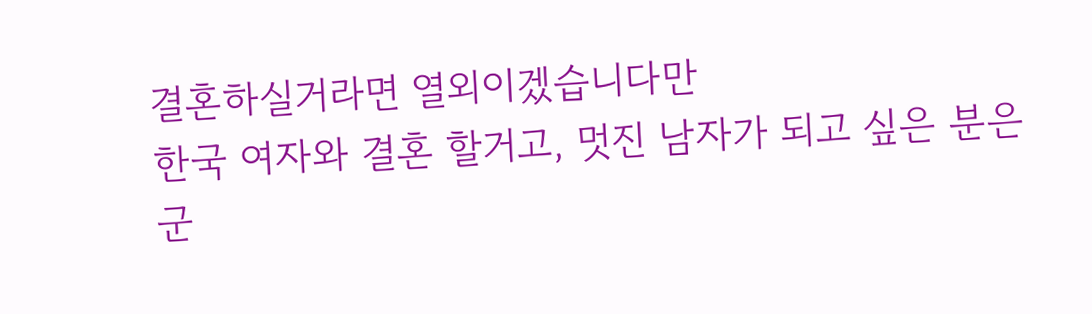결혼하실거라면 열외이겠습니다만
한국 여자와 결혼 할거고, 멋진 남자가 되고 싶은 분은
군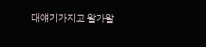대얘기가지고 왈가왈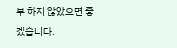부 하지 않았으면 좋겠습니다.